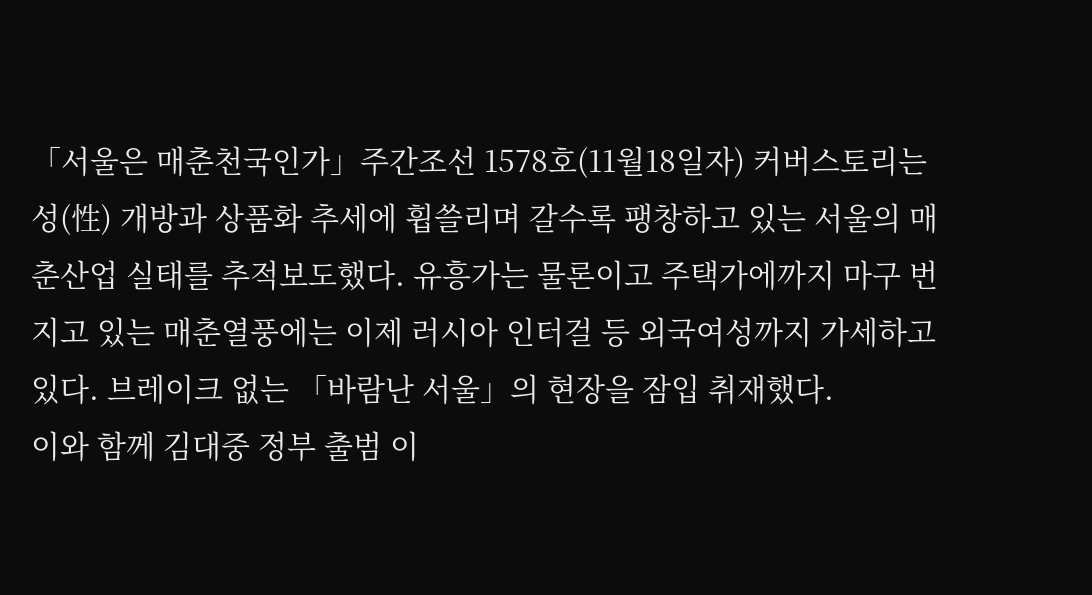「서울은 매춘천국인가」주간조선 1578호(11월18일자) 커버스토리는 성(性) 개방과 상품화 추세에 휩쓸리며 갈수록 팽창하고 있는 서울의 매춘산업 실태를 추적보도했다. 유흥가는 물론이고 주택가에까지 마구 번지고 있는 매춘열풍에는 이제 러시아 인터걸 등 외국여성까지 가세하고 있다. 브레이크 없는 「바람난 서울」의 현장을 잠입 취재했다.
이와 함께 김대중 정부 출범 이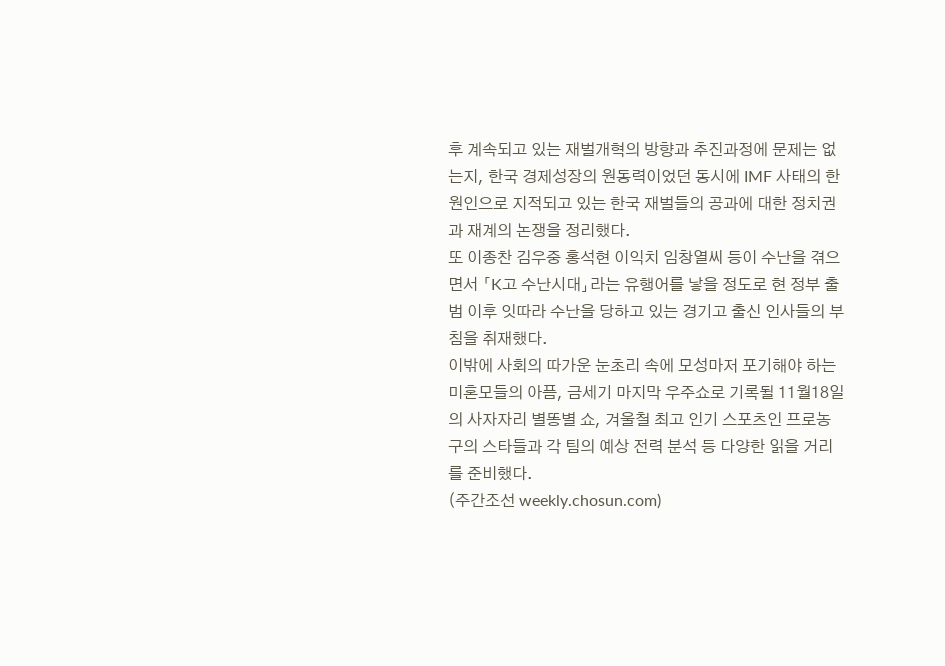후 계속되고 있는 재벌개혁의 방향과 추진과정에 문제는 없는지, 한국 경제성장의 원동력이었던 동시에 IMF 사태의 한 원인으로 지적되고 있는 한국 재벌들의 공과에 대한 정치권과 재계의 논쟁을 정리했다.
또 이종찬 김우중 홍석현 이익치 임창열씨 등이 수난을 겪으면서 「K고 수난시대」라는 유행어를 낳을 정도로 현 정부 출범 이후 잇따라 수난을 당하고 있는 경기고 출신 인사들의 부침을 취재했다.
이밖에 사회의 따가운 눈초리 속에 모성마저 포기해야 하는 미혼모들의 아픔, 금세기 마지막 우주쇼로 기록될 11월18일의 사자자리 별똥별 쇼, 겨울철 최고 인기 스포츠인 프로농구의 스타들과 각 팀의 예상 전력 분석 등 다양한 읽을 거리를 준비했다.
(주간조선 weekly.chosun.com)